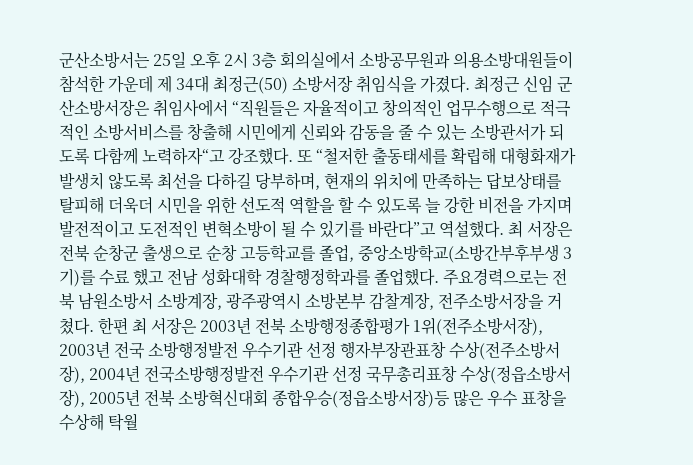군산소방서는 25일 오후 2시 3층 회의실에서 소방공무원과 의용소방대원들이 참석한 가운데 제 34대 최정근(50) 소방서장 취임식을 가졌다. 최정근 신임 군산소방서장은 취임사에서 “직원들은 자율적이고 창의적인 업무수행으로 적극적인 소방서비스를 창출해 시민에게 신뢰와 감동을 줄 수 있는 소방관서가 되도록 다함께 노력하자“고 강조했다. 또 “철저한 출동태세를 확립해 대형화재가 발생치 않도록 최선을 다하길 당부하며, 현재의 위치에 만족하는 답보상태를 탈피해 더욱더 시민을 위한 선도적 역할을 할 수 있도록 늘 강한 비전을 가지며 발전적이고 도전적인 변혁소방이 될 수 있기를 바란다”고 역설했다. 최 서장은 전북 순창군 출생으로 순창 고등학교를 졸업, 중앙소방학교(소방간부후부생 3기)를 수료 했고 전남 성화대학 경찰행정학과를 졸업했다. 주요경력으로는 전북 남원소방서 소방계장, 광주광역시 소방본부 감찰계장, 전주소방서장을 거쳤다. 한편 최 서장은 2003년 전북 소방행정종합평가 1위(전주소방서장), 2003년 전국 소방행정발전 우수기관 선정 행자부장관표창 수상(전주소방서장), 2004년 전국소방행정발전 우수기관 선정 국무총리표창 수상(정읍소방서장), 2005년 전북 소방혁신대회 종합우승(정읍소방서장)등 많은 우수 표창을 수상해 탁월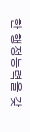한 행정능력을 갖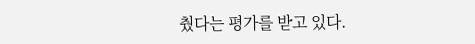췄다는 평가를 받고 있다.